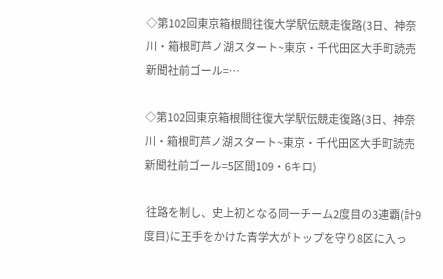◇第102回東京箱根間往復大学駅伝競走復路(3日、神奈川・箱根町芦ノ湖スタート~東京・千代田区大手町読売新聞社前ゴール=…

◇第102回東京箱根間往復大学駅伝競走復路(3日、神奈川・箱根町芦ノ湖スタート~東京・千代田区大手町読売新聞社前ゴール=5区間109・6キロ)

 往路を制し、史上初となる同一チーム2度目の3連覇(計9度目)に王手をかけた青学大がトップを守り8区に入っ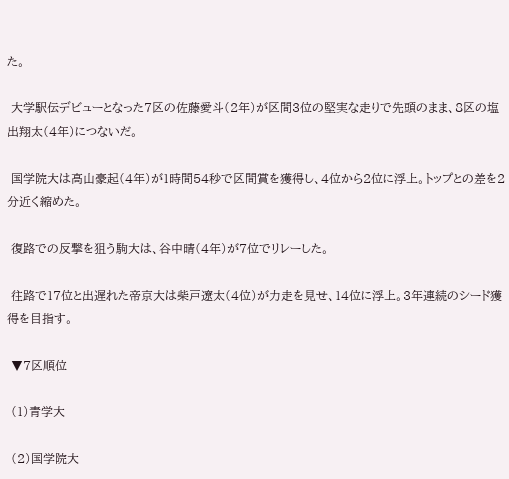た。

 大学駅伝デビューとなった7区の佐藤愛斗(2年)が区間3位の堅実な走りで先頭のまま、8区の塩出翔太(4年)につないだ。

 国学院大は高山豪起(4年)が1時間54秒で区間賞を獲得し、4位から2位に浮上。トップとの差を2分近く縮めた。

 復路での反撃を狙う駒大は、谷中晴(4年)が7位でリレーした。

 往路で17位と出遅れた帝京大は柴戸遼太(4位)が力走を見せ、14位に浮上。3年連続のシード獲得を目指す。

 ▼7区順位

 (1)青学大

 (2)国学院大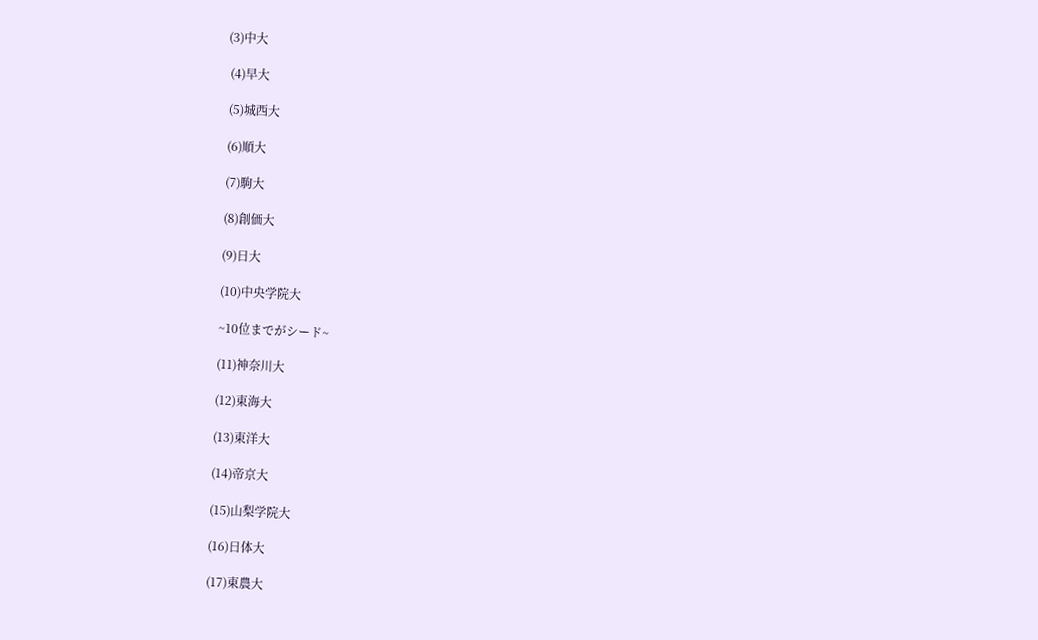(3)中大

 (4)早大

 (5)城西大

 (6)順大

 (7)駒大

 (8)創価大

 (9)日大

 (10)中央学院大

 ~10位までがシード~

 (11)神奈川大

 (12)東海大

 (13)東洋大

 (14)帝京大

 (15)山梨学院大

 (16)日体大

 (17)東農大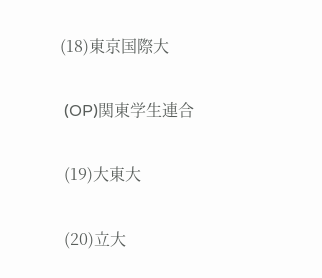(18)東京国際大

 (OP)関東学生連合

 (19)大東大

 (20)立大